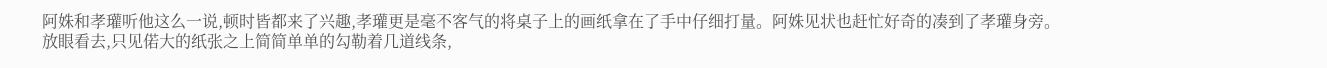阿姝和孝瓘听他这么一说,顿时皆都来了兴趣,孝瓘更是毫不客气的将桌子上的画纸拿在了手中仔细打量。阿姝见状也赶忙好奇的凑到了孝瓘身旁。
放眼看去,只见偌大的纸张之上简简单单的勾勒着几道线条,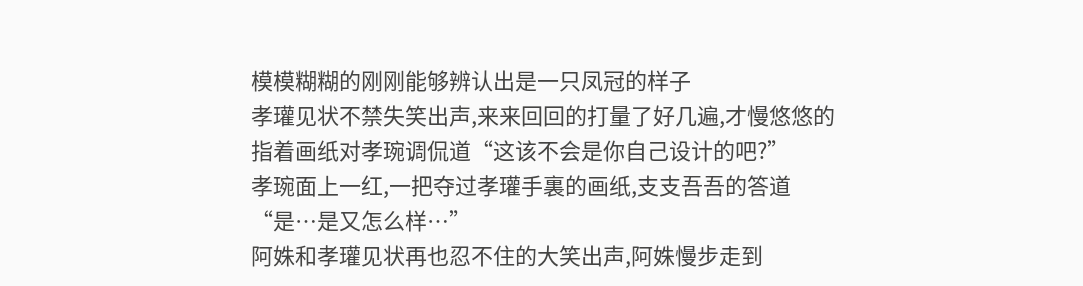模模糊糊的刚刚能够辨认出是一只凤冠的样子
孝瓘见状不禁失笑出声,来来回回的打量了好几遍,才慢悠悠的指着画纸对孝琬调侃道“这该不会是你自己设计的吧?”
孝琬面上一红,一把夺过孝瓘手裏的画纸,支支吾吾的答道“是…是又怎么样…”
阿姝和孝瓘见状再也忍不住的大笑出声,阿姝慢步走到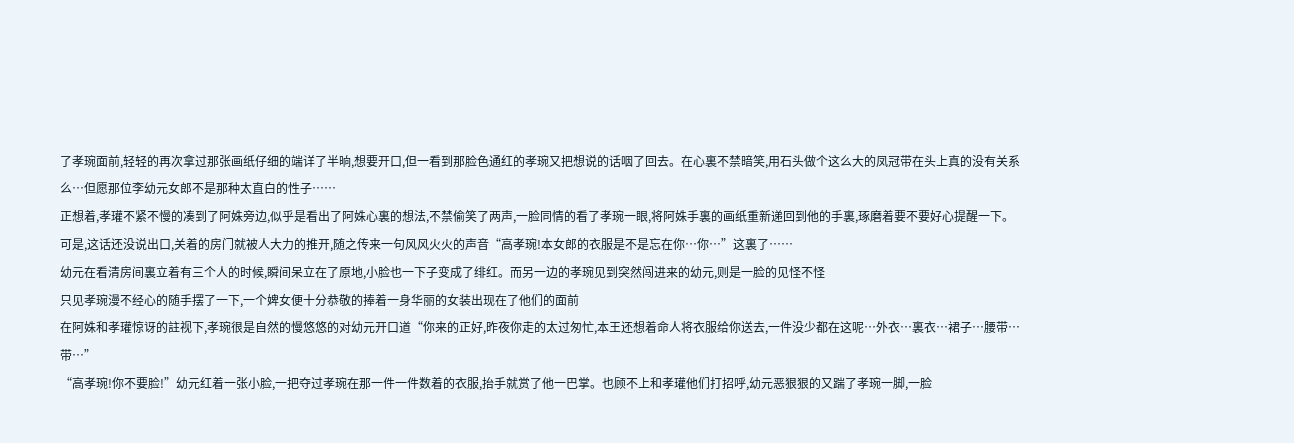了孝琬面前,轻轻的再次拿过那张画纸仔细的端详了半晌,想要开口,但一看到那脸色通红的孝琬又把想说的话咽了回去。在心裏不禁暗笑,用石头做个这么大的凤冠带在头上真的没有关系么…但愿那位李幼元女郎不是那种太直白的性子……
正想着,孝瓘不紧不慢的凑到了阿姝旁边,似乎是看出了阿姝心裏的想法,不禁偷笑了两声,一脸同情的看了孝琬一眼,将阿姝手裏的画纸重新递回到他的手裏,琢磨着要不要好心提醒一下。
可是,这话还没说出口,关着的房门就被人大力的推开,随之传来一句风风火火的声音“高孝琬!本女郎的衣服是不是忘在你…你…”这裏了……
幼元在看清房间裏立着有三个人的时候,瞬间呆立在了原地,小脸也一下子变成了绯红。而另一边的孝琬见到突然闯进来的幼元,则是一脸的见怪不怪
只见孝琬漫不经心的随手摆了一下,一个婢女便十分恭敬的捧着一身华丽的女装出现在了他们的面前
在阿姝和孝瓘惊讶的註视下,孝琬很是自然的慢悠悠的对幼元开口道“你来的正好,昨夜你走的太过匆忙,本王还想着命人将衣服给你送去,一件没少都在这呢…外衣…裏衣…裙子…腰带…带…”
“高孝琬!你不要脸!”幼元红着一张小脸,一把夺过孝琬在那一件一件数着的衣服,抬手就赏了他一巴掌。也顾不上和孝瓘他们打招呼,幼元恶狠狠的又踹了孝琬一脚,一脸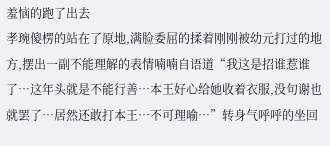羞恼的跑了出去
孝琬傻楞的站在了原地,满脸委屈的揉着刚刚被幼元打过的地方,摆出一副不能理解的表情喃喃自语道“我这是招谁惹谁了…这年头就是不能行善…本王好心给她收着衣服,没句谢也就罢了…居然还敢打本王…不可理喻…”转身气呼呼的坐回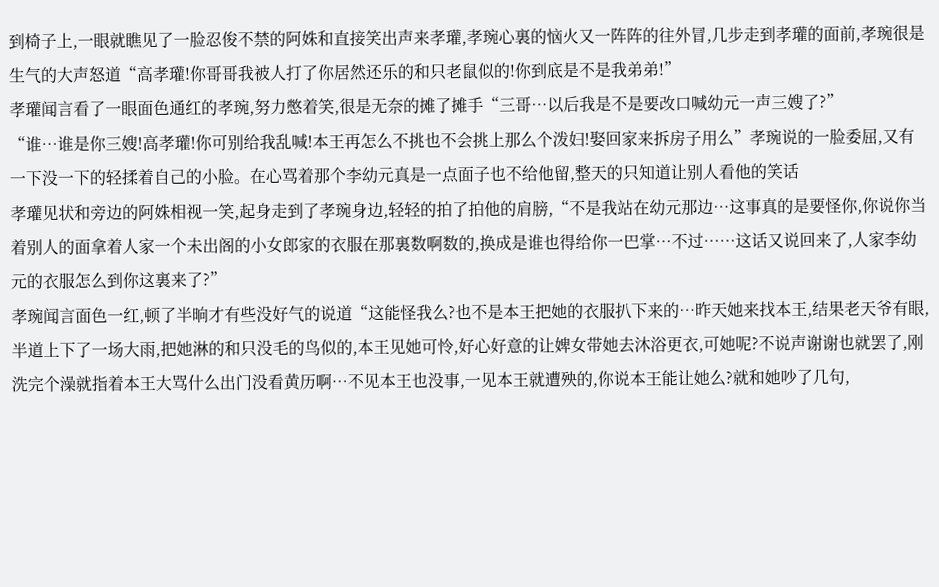到椅子上,一眼就瞧见了一脸忍俊不禁的阿姝和直接笑出声来孝瓘,孝琬心裏的恼火又一阵阵的往外冒,几步走到孝瓘的面前,孝琬很是生气的大声怒道“高孝瓘!你哥哥我被人打了你居然还乐的和只老鼠似的!你到底是不是我弟弟!”
孝瓘闻言看了一眼面色通红的孝琬,努力憋着笑,很是无奈的摊了摊手“三哥…以后我是不是要改口喊幼元一声三嫂了?”
“谁…谁是你三嫂!高孝瓘!你可别给我乱喊!本王再怎么不挑也不会挑上那么个泼妇!娶回家来拆房子用么”孝琬说的一脸委屈,又有一下没一下的轻揉着自己的小脸。在心骂着那个李幼元真是一点面子也不给他留,整天的只知道让别人看他的笑话
孝瓘见状和旁边的阿姝相视一笑,起身走到了孝琬身边,轻轻的拍了拍他的肩膀,“不是我站在幼元那边…这事真的是要怪你,你说你当着别人的面拿着人家一个未出阁的小女郎家的衣服在那裏数啊数的,换成是谁也得给你一巴掌…不过……这话又说回来了,人家李幼元的衣服怎么到你这裏来了?”
孝琬闻言面色一红,顿了半晌才有些没好气的说道“这能怪我么?也不是本王把她的衣服扒下来的…昨天她来找本王,结果老天爷有眼,半道上下了一场大雨,把她淋的和只没毛的鸟似的,本王见她可怜,好心好意的让婢女带她去沐浴更衣,可她呢?不说声谢谢也就罢了,刚洗完个澡就指着本王大骂什么出门没看黄历啊…不见本王也没事,一见本王就遭殃的,你说本王能让她么?就和她吵了几句,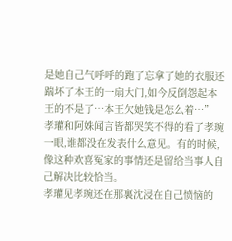是她自己气呼呼的跑了忘拿了她的衣服还踹坏了本王的一扇大门,如今反倒怨起本王的不是了…本王欠她钱是怎么着…”
孝瓘和阿姝闻言皆都哭笑不得的看了孝琬一眼,谁都没在发表什么意见。有的时候,像这种欢喜冤家的事情还是留给当事人自己解决比较恰当。
孝瓘见孝琬还在那裏沈浸在自己愤恼的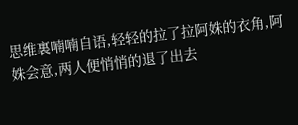思维裏喃喃自语,轻轻的拉了拉阿姝的衣角,阿姝会意,两人便悄悄的退了出去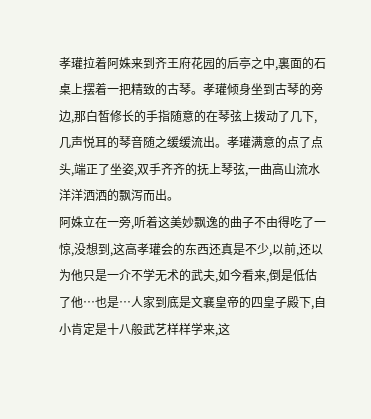孝瓘拉着阿姝来到齐王府花园的后亭之中,裏面的石桌上摆着一把精致的古琴。孝瓘倾身坐到古琴的旁边,那白皙修长的手指随意的在琴弦上拨动了几下,几声悦耳的琴音随之缓缓流出。孝瓘满意的点了点头,端正了坐姿,双手齐齐的抚上琴弦,一曲高山流水洋洋洒洒的飘泻而出。
阿姝立在一旁,听着这美妙飘逸的曲子不由得吃了一惊,没想到,这高孝瓘会的东西还真是不少,以前,还以为他只是一介不学无术的武夫,如今看来,倒是低估了他…也是…人家到底是文襄皇帝的四皇子殿下,自小肯定是十八般武艺样样学来,这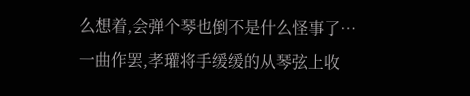么想着,会弹个琴也倒不是什么怪事了…
一曲作罢,孝瓘将手缓缓的从琴弦上收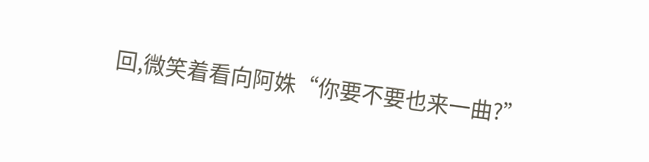回,微笑着看向阿姝“你要不要也来一曲?”